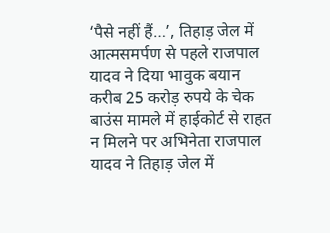‘पैसे नहीं हैं…’, तिहाड़ जेल में आत्मसमर्पण से पहले राजपाल यादव ने दिया भावुक बयान
करीब 25 करोड़ रुपये के चेक बाउंस मामले में हाईकोर्ट से राहत न मिलने पर अभिनेता राजपाल यादव ने तिहाड़ जेल में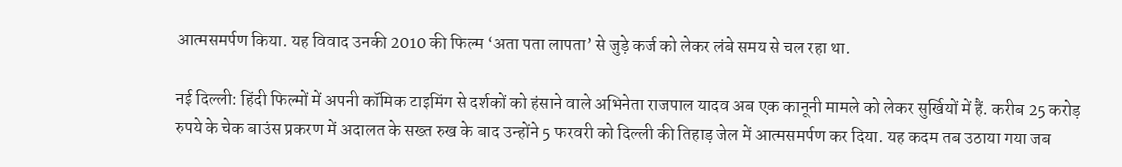आत्मसमर्पण किया. यह विवाद उनकी 2010 की फिल्म ‘अता पता लापता’ से जुड़े कर्ज को लेकर लंबे समय से चल रहा था.

नई दिल्ली: हिंदी फिल्मों में अपनी कॉमिक टाइमिंग से दर्शकों को हंसाने वाले अभिनेता राजपाल यादव अब एक कानूनी मामले को लेकर सुर्खियों में हैं. करीब 25 करोड़ रुपये के चेक बाउंस प्रकरण में अदालत के सख्त रुख के बाद उन्होंने 5 फरवरी को दिल्ली की तिहाड़ जेल में आत्मसमर्पण कर दिया. यह कदम तब उठाया गया जब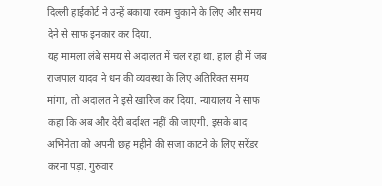दिल्ली हाईकोर्ट ने उन्हें बकाया रकम चुकाने के लिए और समय देने से साफ इनकार कर दिया.
यह मामला लंबे समय से अदालत में चल रहा था. हाल ही में जब राजपाल यादव ने धन की व्यवस्था के लिए अतिरिक्त समय मांगा, तो अदालत ने इसे खारिज कर दिया. न्यायालय ने साफ कहा कि अब और देरी बर्दाश्त नहीं की जाएगी. इसके बाद अभिनेता को अपनी छह महीने की सजा काटने के लिए सरेंडर करना पड़ा. गुरुवार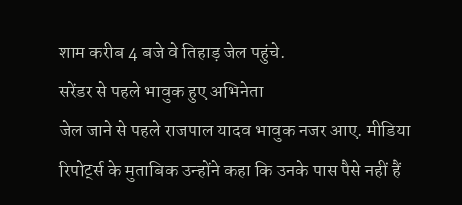शाम करीब 4 बजे वे तिहाड़ जेल पहुंचे.
सरेंडर से पहले भावुक हुए अभिनेता
जेल जाने से पहले राजपाल यादव भावुक नजर आए. मीडिया रिपोर्ट्स के मुताबिक उन्होंने कहा कि उनके पास पैसे नहीं हैं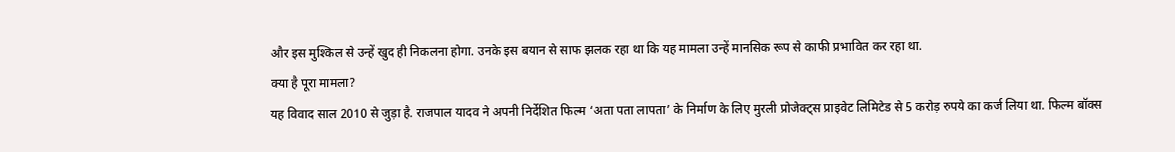और इस मुश्किल से उन्हें खुद ही निकलना होगा. उनके इस बयान से साफ झलक रहा था कि यह मामला उन्हें मानसिक रूप से काफी प्रभावित कर रहा था.
क्या है पूरा मामला?
यह विवाद साल 2010 से जुड़ा है. राजपाल यादव ने अपनी निर्देशित फिल्म ‘अता पता लापता’ के निर्माण के लिए मुरली प्रोजेक्ट्स प्राइवेट लिमिटेड से 5 करोड़ रुपये का कर्ज लिया था. फिल्म बॉक्स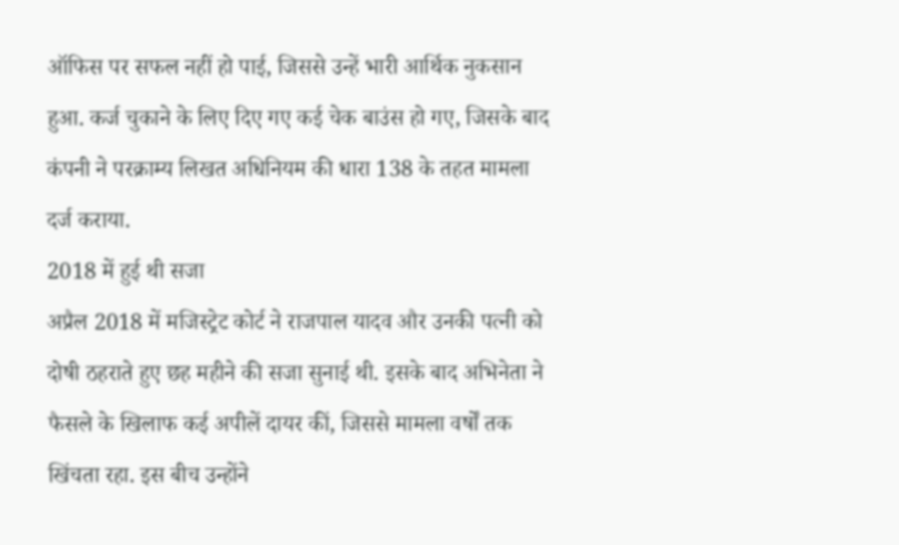ऑफिस पर सफल नहीं हो पाई, जिससे उन्हें भारी आर्थिक नुकसान हुआ. कर्ज चुकाने के लिए दिए गए कई चेक बाउंस हो गए, जिसके बाद कंपनी ने परक्राम्य लिखत अधिनियम की धारा 138 के तहत मामला दर्ज कराया.
2018 में हुई थी सजा
अप्रैल 2018 में मजिस्ट्रेट कोर्ट ने राजपाल यादव और उनकी पत्नी को दोषी ठहराते हुए छह महीने की सजा सुनाई थी. इसके बाद अभिनेता ने फैसले के खिलाफ कई अपीलें दायर कीं, जिससे मामला वर्षों तक खिंचता रहा. इस बीच उन्होंने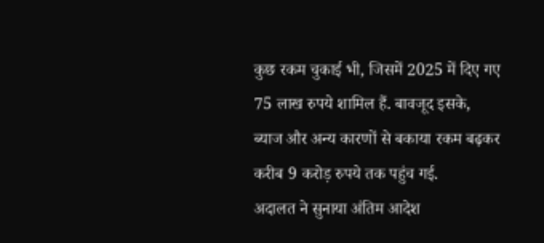कुछ रकम चुकाई भी, जिसमें 2025 में दिए गए 75 लाख रुपये शामिल हैं. बावजूद इसके, ब्याज और अन्य कारणों से बकाया रकम बढ़कर करीब 9 करोड़ रुपये तक पहुंच गई.
अदालत ने सुनाया अंतिम आदेश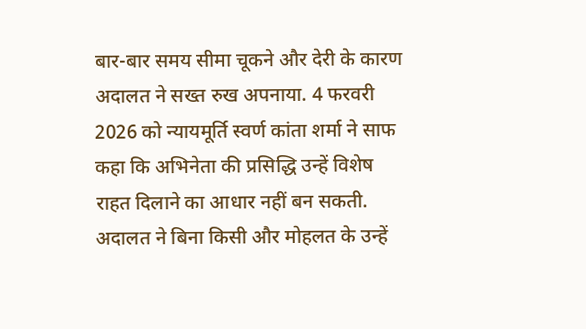बार-बार समय सीमा चूकने और देरी के कारण अदालत ने सख्त रुख अपनाया. 4 फरवरी 2026 को न्यायमूर्ति स्वर्ण कांता शर्मा ने साफ कहा कि अभिनेता की प्रसिद्धि उन्हें विशेष राहत दिलाने का आधार नहीं बन सकती. अदालत ने बिना किसी और मोहलत के उन्हें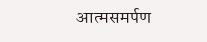आत्मसमर्पण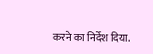करने का निर्देश दिया.